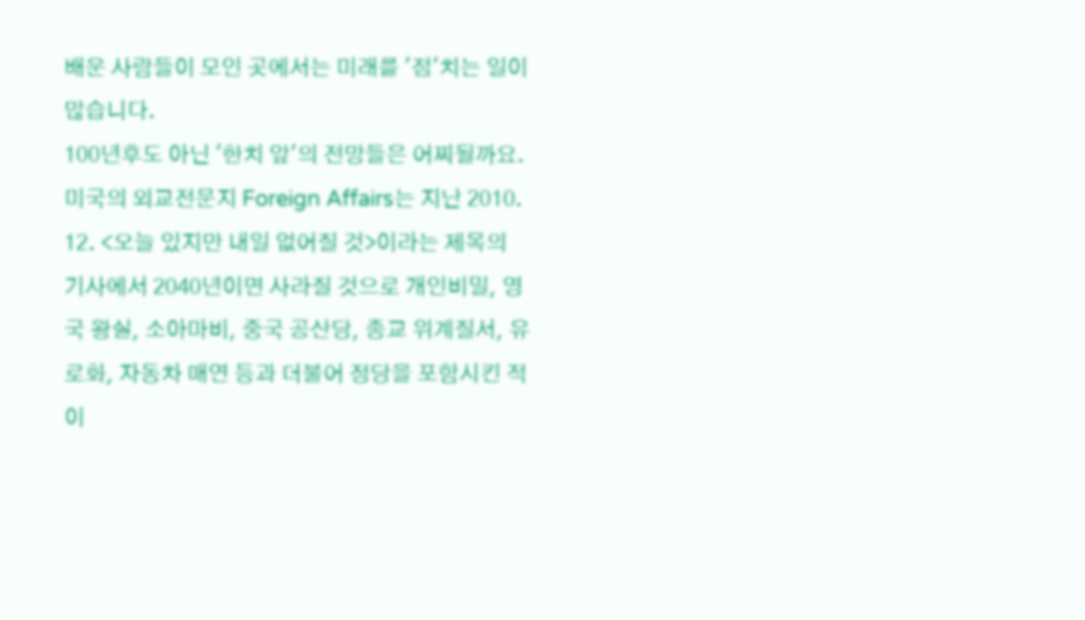배운 사람들이 모인 곳에서는 미래를 '점'치는 일이 많습니다.
100년후도 아닌 '한치 앞'의 전망들은 어찌될까요.
미국의 외교전문지 Foreign Affairs는 지난 2010. 12. <오늘 있지만 내일 없어질 것>이라는 제목의 기사에서 2040년이면 사라질 것으로 개인비밀, 영국 왕실, 소아마비, 중국 공산당, 종교 위계질서, 유로화, 자동차 매연 등과 더불어 정당을 포함시킨 적이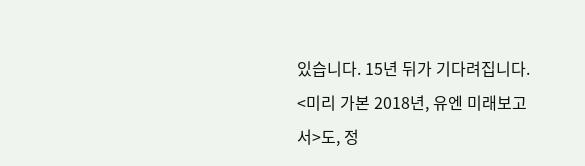있습니다. 15년 뒤가 기다려집니다.
<미리 가본 2018년, 유엔 미래보고서>도, 정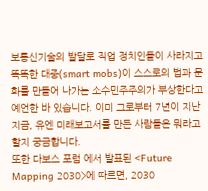보통신기술의 발달로 직업 정치인들이 사라지고 똑똑한 대중(smart mobs)이 스스로의 법과 문화를 만들어 나가는 소수민주주의가 부상한다고 예언한 바 있습니다. 이미 그로부터 7년이 지난 지금, 유엔 미래보고서를 만든 사람들은 뭐라고 할지 궁금합니다.
또한 다보스 포럼 에서 발표된 <Future Mapping 2030>에 따르면, 2030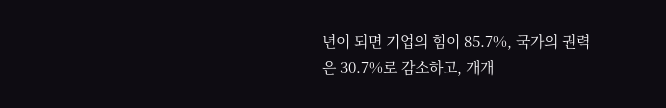년이 되면 기업의 힘이 85.7%, 국가의 권력은 30.7%로 감소하고, 개개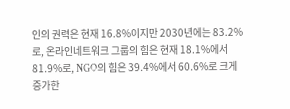인의 권력은 현재 16.8%이지만 2030년에는 83.2%로, 온라인네트워크 그룹의 힘은 현재 18.1%에서 81.9%로, NGO의 힘은 39.4%에서 60.6%로 크게 증가한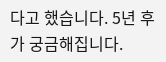다고 했습니다. 5년 후가 궁금해집니다.